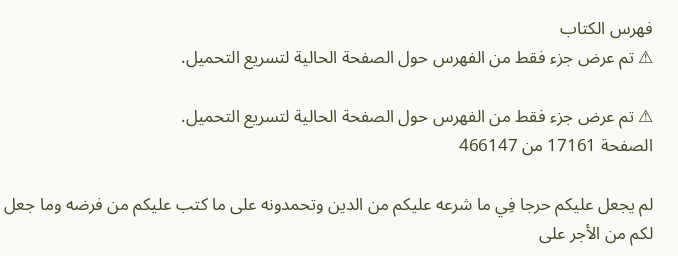فهرس الكتاب
⚠ تم عرض جزء فقط من الفهرس حول الصفحة الحالية لتسريع التحميل.

⚠ تم عرض جزء فقط من الفهرس حول الصفحة الحالية لتسريع التحميل.
الصفحة 17161 من 466147

لم يجعل عليكم حرجا فِي ما شرعه عليكم من الدين وتحمدونه على ما كتب عليكم من فرضه وما جعل لكم من الأجر على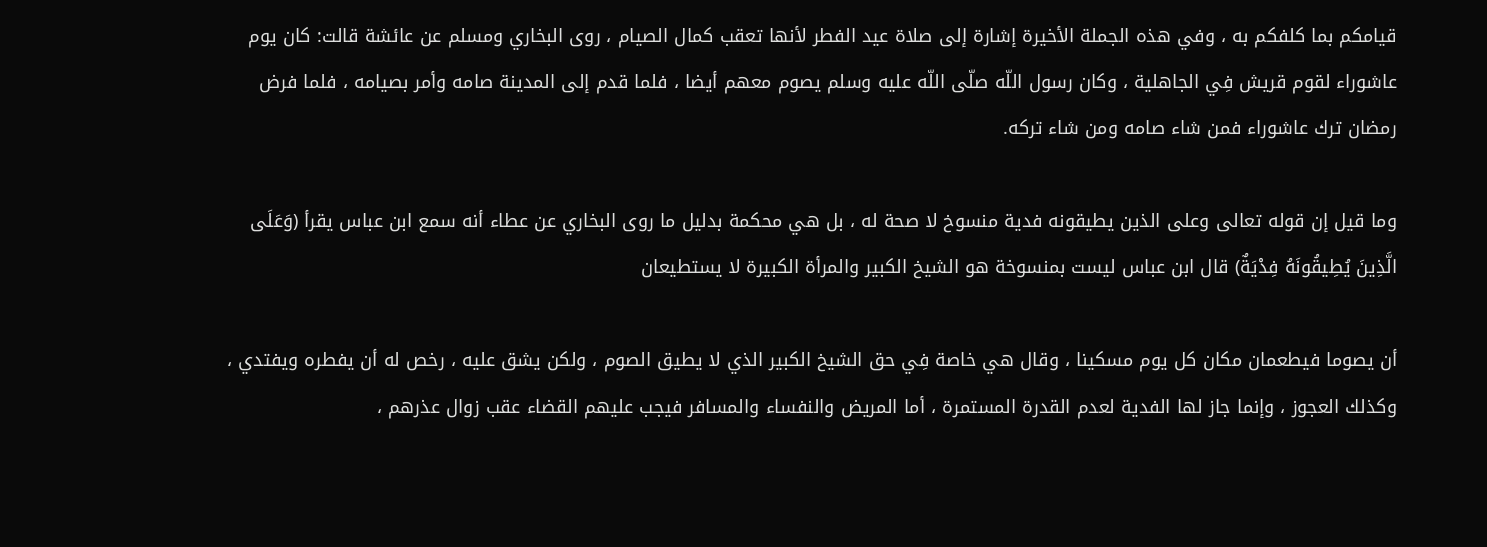قيامكم بما كلفكم به ، وفي هذه الجملة الأخيرة إشارة إلى صلاة عيد الفطر لأنها تعقب كمال الصيام ، روى البخاري ومسلم عن عائشة قالت: كان يوم عاشوراء لقوم قريش فِي الجاهلية ، وكان رسول اللّه صلّى اللّه عليه وسلم يصوم معهم أيضا ، فلما قدم إلى المدينة صامه وأمر بصيامه ، فلما فرض رمضان ترك عاشوراء فمن شاء صامه ومن شاء تركه.

وما قيل إن قوله تعالى وعلى الذين يطيقونه فدية منسوخ لا صحة له ، بل هي محكمة بدليل ما روى البخاري عن عطاء أنه سمع ابن عباس يقرأ (وَعَلَى الَّذِينَ يُطِيقُونَهُ فِدْيَةٌ) قال ابن عباس ليست بمنسوخة هو الشيخ الكبير والمرأة الكبيرة لا يستطيعان

أن يصوما فيطعمان مكان كل يوم مسكينا ، وقال هي خاصة فِي حق الشيخ الكبير الذي لا يطيق الصوم ، ولكن يشق عليه ، رخص له أن يفطره ويفتدي ، وكذلك العجوز ، وإنما جاز لها الفدية لعدم القدرة المستمرة ، أما المريض والنفساء والمسافر فيجب عليهم القضاء عقب زوال عذرهم ،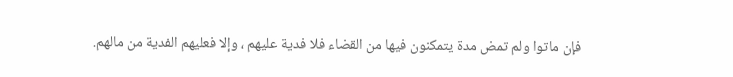فإن ماتوا ولم تمض مدة يتمكنون فيها من القضاء فلا فدية عليهم ، وإلا فعليهم الفدية من مالهم.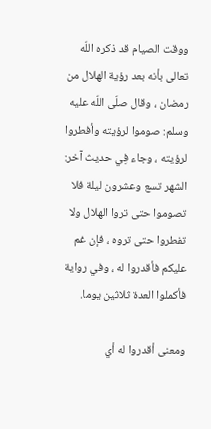ووقت الصيام قد ذكره اللّه تعالى بأنه بعد رؤية الهلال من رمضان ، وقال صلّى اللّه عليه وسلم: صوموا لرؤيته وأفطروا لرؤيته ، وجاء فِي حديث آخر: الشهر تسع وعشرون ليلة فلا تصوموا حتى تروا الهلال ولا تفطروا حتى تروه ، فإن غم عليكم فأقدروا له ، وفي رواية فأكملوا العدة ثلاثين يوما.

ومعنى أقدروا له أي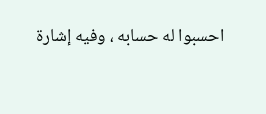احسبوا له حسابه ، وفيه إشارة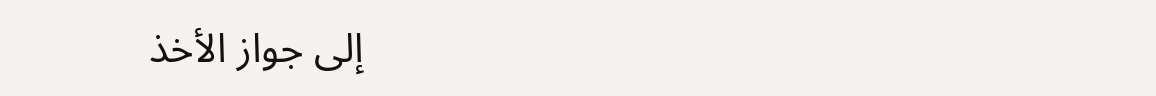إلى جواز الأخذ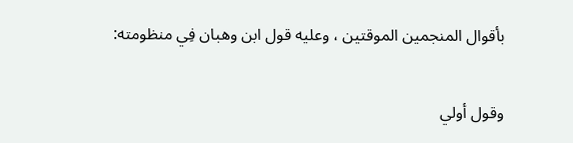بأقوال المنجمين الموقتين ، وعليه قول ابن وهبان فِي منظومته:

وقول أولي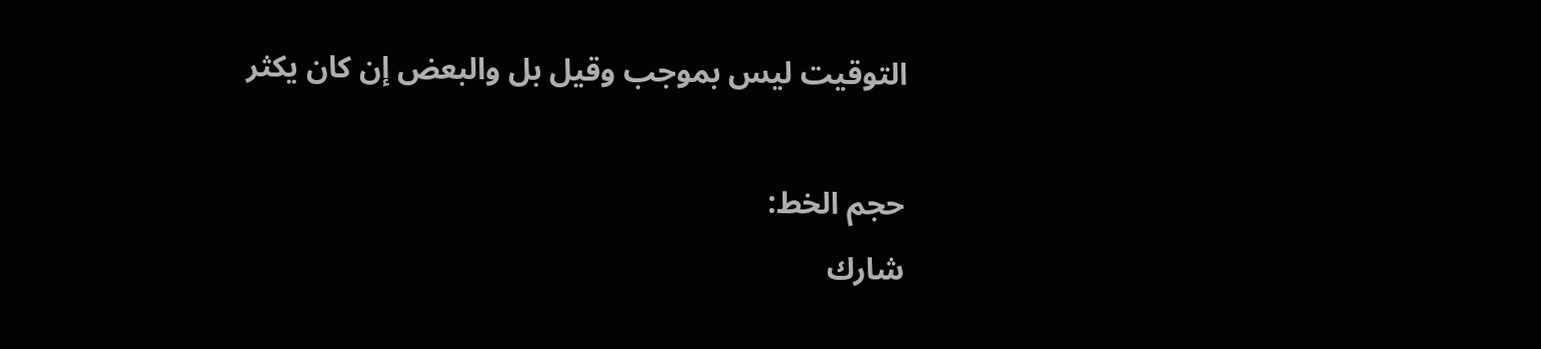التوقيت ليس بموجب وقيل بل والبعض إن كان يكثر

حجم الخط:
شارك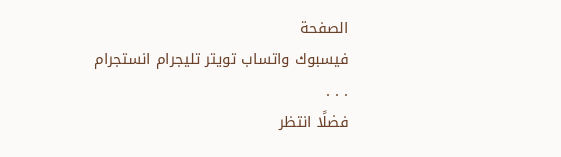الصفحة
فيسبوك واتساب تويتر تليجرام انستجرام
. . .
فضلًا انتظر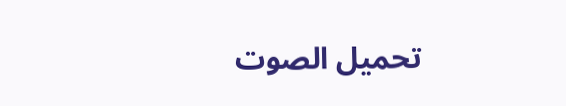تحميل الصوت